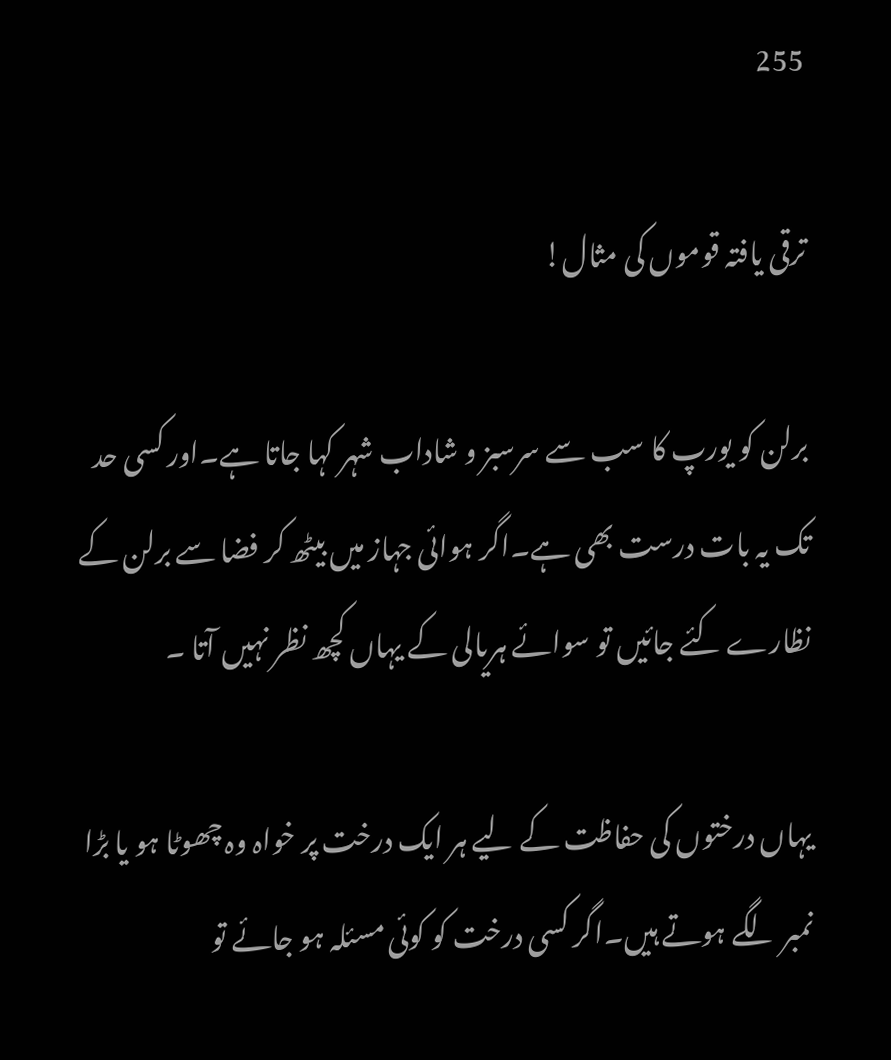255

ترقی یافتہ قوموں کی مثال!

برلن کو یورپ کا سب سے سرسبز و شاداب شہر کہا جاتا ہے۔اور کسی حد تک یہ بات درست بھی ہے۔اگر ہوائی جہاز میں بیٹھ کر فضا سے برلن کے نظارے کئے جائیں تو سوائے ہریالی کے یہاں کچھ نظر نہیں آتا ۔

یہاں درختوں کی حفاظت کے لیے ہر ایک درخت پر خواہ وہ چھوٹا ہو یا بڑا نمبر لگے ہوتے ہیں۔اگر کسی درخت کو کوئی مسئلہ ہو جائے تو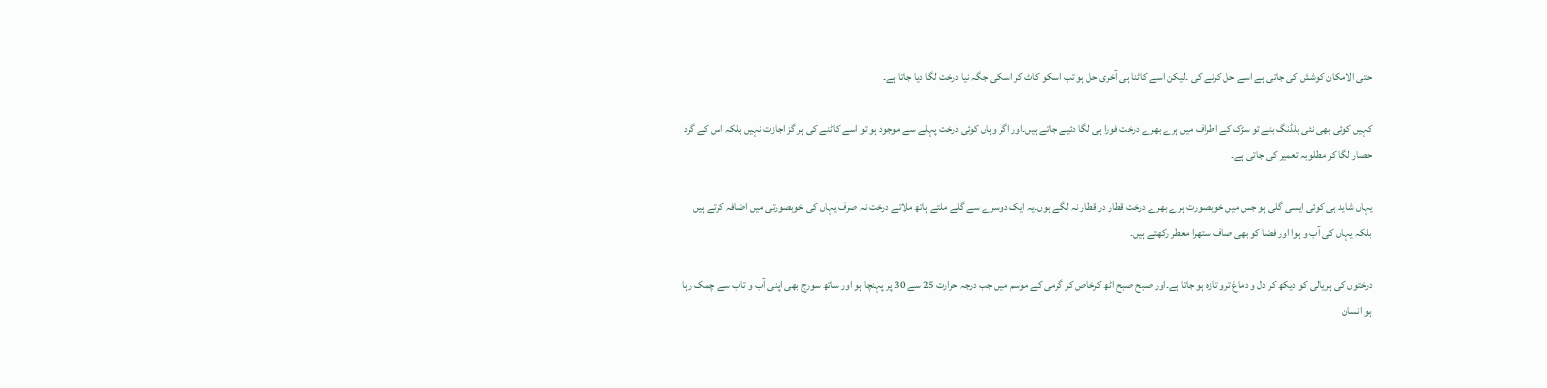حتی الامکان کوشش کی جاتی ہے اسے حل کرنے کی ۔لیکن اسے کاٹنا ہی آخری حل ہو تب اسکو کاٹ کر اسکی جگہ نیا درخت لگا دیا جاتا ہے۔

کہیں کوئی بھی نئی بلڈنگ بنے تو سڑک کے اطراف میں ہرے بھرے درخت فورا ہی لگا دئیے جاتے ہیں۔اور اگر وہاں کوئی درخت پہلے سے موجود ہو تو اسے کاٹنے کی ہر گز اجازت نہیں بلکہ اس کے گرد حصار لگا کر مطلوبہ تعمیر کی جاتی ہے۔

یہاں شاید ہی کوئی ایسی گلی ہو جس میں خوبصورت ہرے بھرے درخت قطار در قطار نہ لگے ہوں۔یہ ایک دوسرے سے گلے ملتے ہاتھ ملاتے درخت نہ صرف یہاں کی خوبصورتی میں اضافہ کرتے ہیں بلکہ یہاں کی آب و ہوا اور فضا کو بھی صاف ستھرا معطر رکھتے ہیں۔

درختوں کی ہریالی کو دیکھ کر دل و دماغ ترو تازہ ہو جاتا ہے۔اور صبح صبح اٹھ کرخاص کر گرمی کے موسم میں جب درجہ حرارت 25 سے 30 پر پہنچا ہو اور ساتھ سورج بھی اپنی آب و تاب سے چمک رہا ہو انسان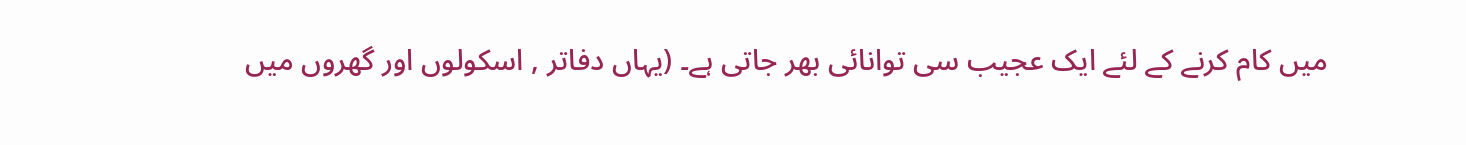میں کام کرنے کے لئے ایک عجیب سی توانائی بھر جاتی ہے۔ (یہاں دفاتر , اسکولوں اور گھروں میں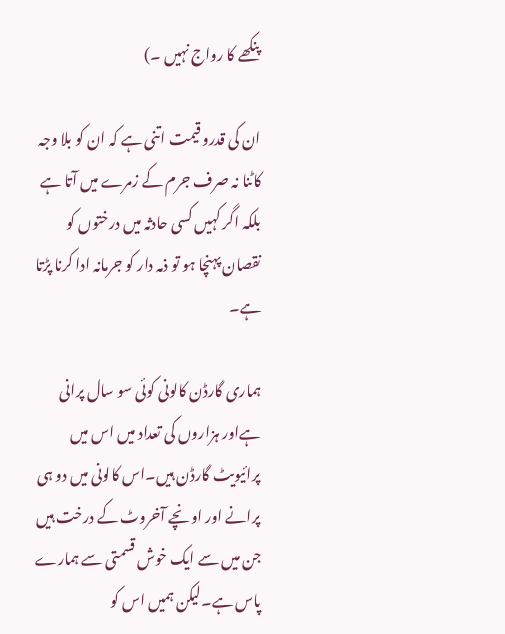پنکھے کا رواج نہیں ۔)

ان کی قدرو قیمت اتنی ہے کہ ان کو بلا وجہ کاٹنا نہ صرف جرم کے زمرے میں آتا ہے بلکہ اگر کہیں کسی حادثہ میں درختوں کو نقصان پہنچا ہو تو ذمہ دار کو جرمانہ ادا کرنا پڑتا ہے۔

ہماری گارڈن کالونی کوئی سو سال پرانی ہےاور ہزاروں کی تعداد میں اس میں پرائیویٹ گارڈن ہیں۔اس کالونی میں دو ہی پرانے اور اونچے آخروٹ کے درخت ہیں جن میں سے ایک خوش قسمتی سے ہمارے پاس ہے۔لیکن ہمیں اس کو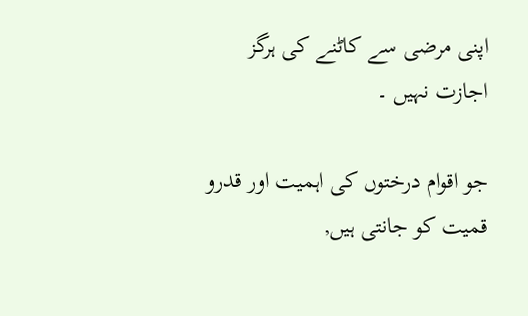اپنی مرضی سے کاٹنے کی ہرگز اجازت نہیں ۔

جو اقوام درختوں کی اہمیت اور قدرو قمیت کو جانتی ہیں,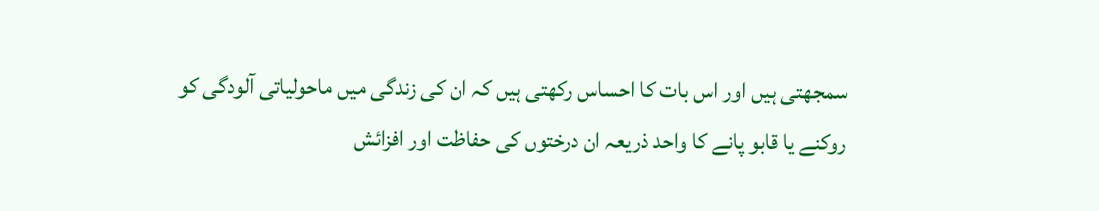سمجھتی ہیں اور اس بات کا احساس رکھتی ہیں کہ ان کی زندگی میں ماحولیاتی آلودگی کو روکنے یا قابو پانے کا واحد ذریعہ ان درختوں کی حفاظت اور افزائش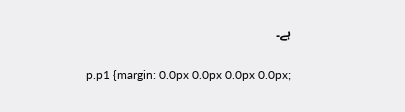ہے۔

p.p1 {margin: 0.0px 0.0px 0.0px 0.0px;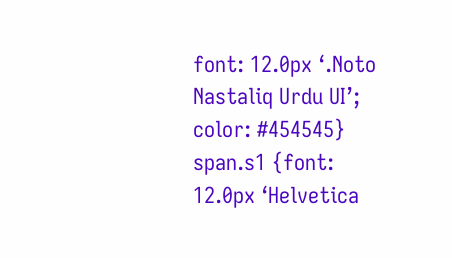font: 12.0px ‘.Noto Nastaliq Urdu UI’; color: #454545}
span.s1 {font: 12.0px ‘Helvetica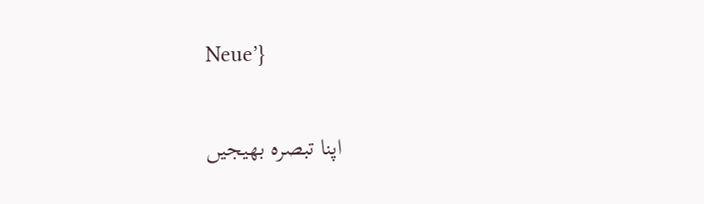Neue’}

اپنا تبصرہ بھیجیں